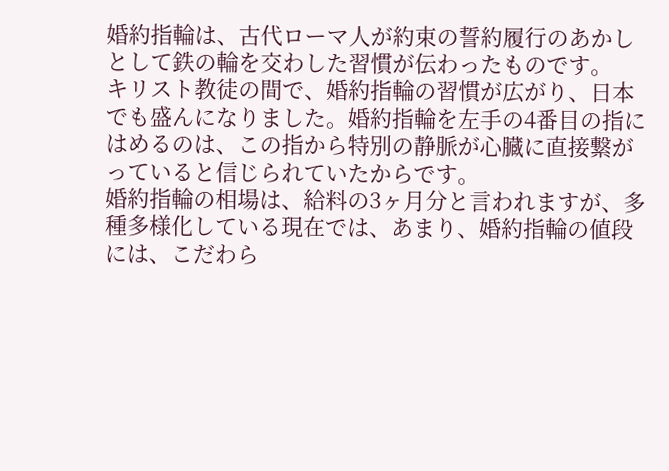婚約指輪は、古代ローマ人が約束の誓約履行のあかしとして鉄の輪を交わした習慣が伝わったものです。
キリスト教徒の間で、婚約指輪の習慣が広がり、日本でも盛んになりました。婚約指輪を左手の4番目の指にはめるのは、この指から特別の静脈が心臓に直接繋がっていると信じられていたからです。
婚約指輪の相場は、給料の3ヶ月分と言われますが、多種多様化している現在では、あまり、婚約指輪の値段には、こだわら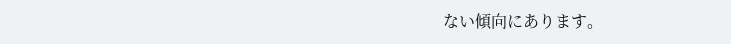ない傾向にあります。